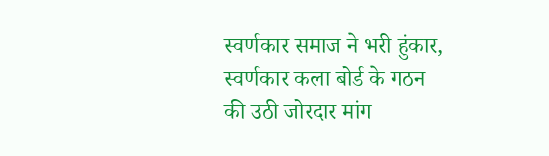स्वर्णकार समाज ने भरी हुंकार, स्वर्णकार कला बोर्ड के गठन की उठी जोरदार मांग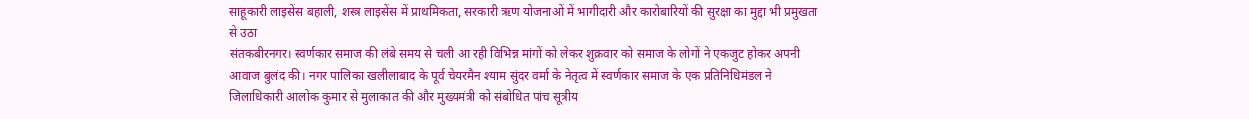साहूकारी लाइसेंस बहाली, शस्त्र लाइसेंस में प्राथमिकता, सरकारी ऋण योजनाओं में भागीदारी और कारोबारियों की सुरक्षा का मुद्दा भी प्रमुखता से उठा
संतकबीरनगर। स्वर्णकार समाज की लंबे समय से चली आ रही विभिन्न मांगों को लेकर शुक्रवार को समाज के लोगों ने एकजुट होकर अपनी आवाज बुलंद की। नगर पालिका खलीलाबाद के पूर्व चेयरमैन श्याम सुंदर वर्मा के नेतृत्व में स्वर्णकार समाज के एक प्रतिनिधिमंडल ने जिलाधिकारी आलोक कुमार से मुलाकात की और मुख्यमंत्री को संबोधित पांच सूत्रीय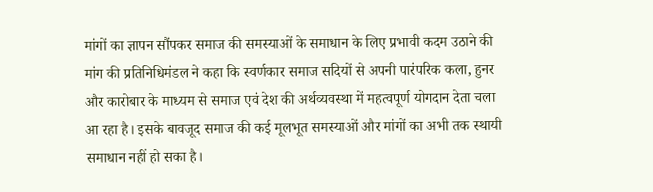मांगों का ज्ञापन सौंपकर समाज की समस्याओं के समाधान के लिए प्रभावी कदम उठाने की मांग की प्रतिनिधिमंडल ने कहा कि स्वर्णकार समाज सदियों से अपनी पारंपरिक कला, हुनर और कारोबार के माध्यम से समाज एवं देश की अर्थव्यवस्था में महत्वपूर्ण योगदान देता चला आ रहा है। इसके बावजूद समाज की कई मूलभूत समस्याओं और मांगों का अभी तक स्थायी समाधान नहीं हो सका है।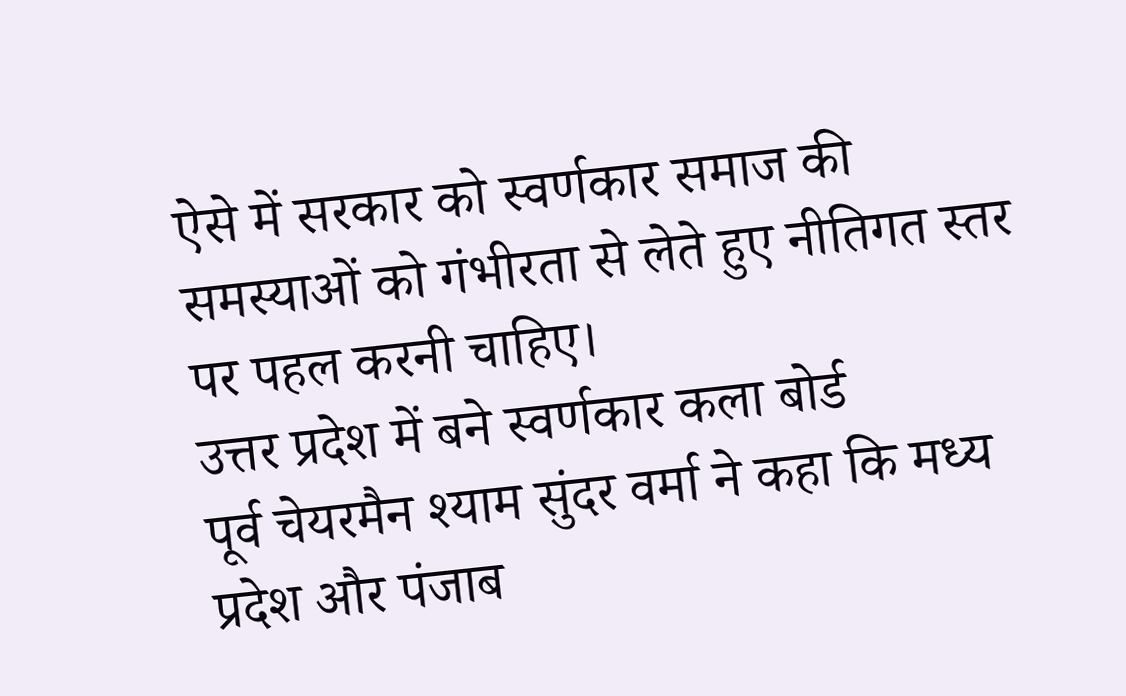ऐसे में सरकार को स्वर्णकार समाज की समस्याओं को गंभीरता से लेते हुए नीतिगत स्तर पर पहल करनी चाहिए।
उत्तर प्रदेश में बने स्वर्णकार कला बोर्ड
पूर्व चेयरमैन श्याम सुंदर वर्मा ने कहा कि मध्य प्रदेश और पंजाब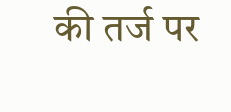की तर्ज पर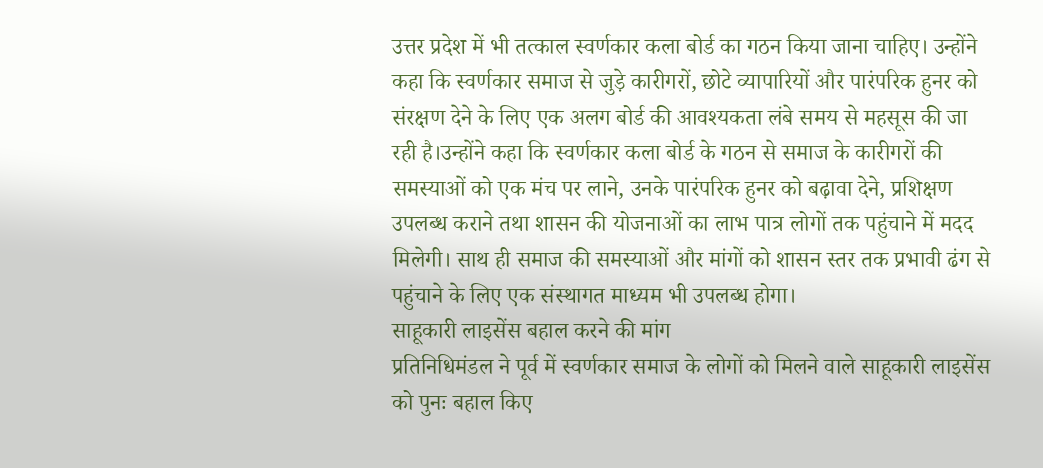उत्तर प्रदेश में भी तत्काल स्वर्णकार कला बोर्ड का गठन किया जाना चाहिए। उन्होंने कहा कि स्वर्णकार समाज से जुड़े कारीगरों, छोटे व्यापारियों और पारंपरिक हुनर को संरक्षण देने के लिए एक अलग बोर्ड की आवश्यकता लंबे समय से महसूस की जा रही है।उन्होंने कहा कि स्वर्णकार कला बोर्ड के गठन से समाज के कारीगरों की समस्याओं को एक मंच पर लाने, उनके पारंपरिक हुनर को बढ़ावा देने, प्रशिक्षण उपलब्ध कराने तथा शासन की योजनाओं का लाभ पात्र लोगों तक पहुंचाने में मदद मिलेगी। साथ ही समाज की समस्याओं और मांगों को शासन स्तर तक प्रभावी ढंग से पहुंचाने के लिए एक संस्थागत माध्यम भी उपलब्ध होगा।
साहूकारी लाइसेंस बहाल करने की मांग
प्रतिनिधिमंडल ने पूर्व में स्वर्णकार समाज के लोगों को मिलने वाले साहूकारी लाइसेंस को पुनः बहाल किए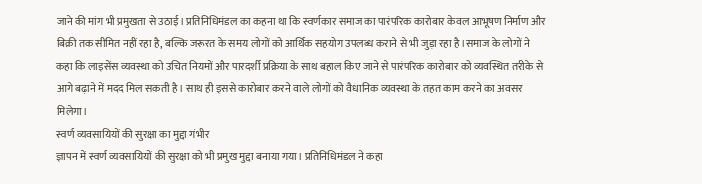जाने की मांग भी प्रमुखता से उठाई। प्रतिनिधिमंडल का कहना था कि स्वर्णकार समाज का पारंपरिक कारोबार केवल आभूषण निर्माण और बिक्री तक सीमित नहीं रहा है, बल्कि जरूरत के समय लोगों को आर्थिक सहयोग उपलब्ध कराने से भी जुड़ा रहा है।समाज के लोगों ने कहा कि लाइसेंस व्यवस्था को उचित नियमों और पारदर्शी प्रक्रिया के साथ बहाल किए जाने से पारंपरिक कारोबार को व्यवस्थित तरीके से आगे बढ़ाने में मदद मिल सकती है। साथ ही इससे कारोबार करने वाले लोगों को वैधानिक व्यवस्था के तहत काम करने का अवसर मिलेगा।
स्वर्ण व्यवसायियों की सुरक्षा का मुद्दा गंभीर
ज्ञापन में स्वर्ण व्यवसायियों की सुरक्षा को भी प्रमुख मुद्दा बनाया गया। प्रतिनिधिमंडल ने कहा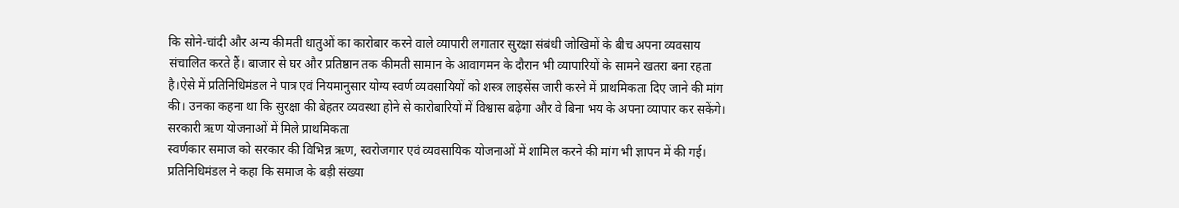कि सोने-चांदी और अन्य कीमती धातुओं का कारोबार करने वाले व्यापारी लगातार सुरक्षा संबंधी जोखिमों के बीच अपना व्यवसाय संचालित करते हैं। बाजार से घर और प्रतिष्ठान तक कीमती सामान के आवागमन के दौरान भी व्यापारियों के सामने खतरा बना रहता है।ऐसे में प्रतिनिधिमंडल ने पात्र एवं नियमानुसार योग्य स्वर्ण व्यवसायियों को शस्त्र लाइसेंस जारी करने में प्राथमिकता दिए जाने की मांग की। उनका कहना था कि सुरक्षा की बेहतर व्यवस्था होने से कारोबारियों में विश्वास बढ़ेगा और वे बिना भय के अपना व्यापार कर सकेंगे।
सरकारी ऋण योजनाओं में मिले प्राथमिकता
स्वर्णकार समाज को सरकार की विभिन्न ऋण, स्वरोजगार एवं व्यवसायिक योजनाओं में शामिल करने की मांग भी ज्ञापन में की गई। प्रतिनिधिमंडल ने कहा कि समाज के बड़ी संख्या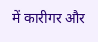में कारीगर और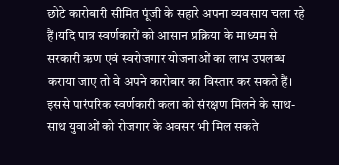छोटे कारोबारी सीमित पूंजी के सहारे अपना व्यवसाय चला रहे हैं।यदि पात्र स्वर्णकारों को आसान प्रक्रिया के माध्यम से सरकारी ऋण एवं स्वरोजगार योजनाओं का लाभ उपलब्ध कराया जाए तो वे अपने कारोबार का विस्तार कर सकते हैं। इससे पारंपरिक स्वर्णकारी कला को संरक्षण मिलने के साथ-साथ युवाओं को रोजगार के अवसर भी मिल सकते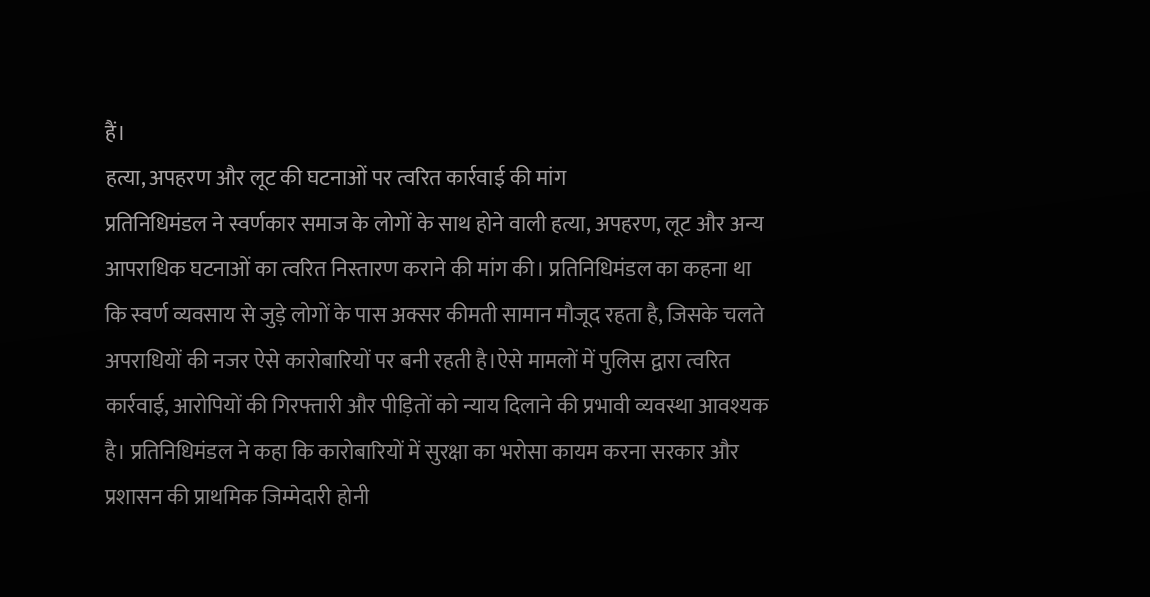हैं।
हत्या, अपहरण और लूट की घटनाओं पर त्वरित कार्रवाई की मांग
प्रतिनिधिमंडल ने स्वर्णकार समाज के लोगों के साथ होने वाली हत्या, अपहरण, लूट और अन्य आपराधिक घटनाओं का त्वरित निस्तारण कराने की मांग की। प्रतिनिधिमंडल का कहना था कि स्वर्ण व्यवसाय से जुड़े लोगों के पास अक्सर कीमती सामान मौजूद रहता है, जिसके चलते अपराधियों की नजर ऐसे कारोबारियों पर बनी रहती है।ऐसे मामलों में पुलिस द्वारा त्वरित कार्रवाई, आरोपियों की गिरफ्तारी और पीड़ितों को न्याय दिलाने की प्रभावी व्यवस्था आवश्यक है। प्रतिनिधिमंडल ने कहा कि कारोबारियों में सुरक्षा का भरोसा कायम करना सरकार और प्रशासन की प्राथमिक जिम्मेदारी होनी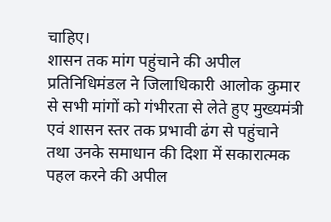चाहिए।
शासन तक मांग पहुंचाने की अपील
प्रतिनिधिमंडल ने जिलाधिकारी आलोक कुमार से सभी मांगों को गंभीरता से लेते हुए मुख्यमंत्री एवं शासन स्तर तक प्रभावी ढंग से पहुंचाने तथा उनके समाधान की दिशा में सकारात्मक पहल करने की अपील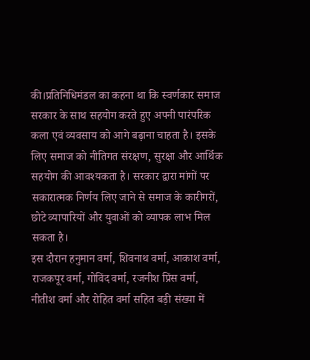की।प्रतिनिधिमंडल का कहना था कि स्वर्णकार समाज सरकार के साथ सहयोग करते हुए अपनी पारंपरिक कला एवं व्यवसाय को आगे बढ़ाना चाहता है। इसके लिए समाज को नीतिगत संरक्षण, सुरक्षा और आर्थिक सहयोग की आवश्यकता है। सरकार द्वारा मांगों पर सकारात्मक निर्णय लिए जाने से समाज के कारीगरों, छोटे व्यापारियों और युवाओं को व्यापक लाभ मिल सकता है।
इस दौरान हनुमान वर्मा, शिवनाथ वर्मा, आकाश वर्मा, राजकपूर वर्मा, गोविंद वर्मा, रजनीश प्रिंस वर्मा, नीतीश वर्मा और रोहित वर्मा सहित बड़ी संख्या में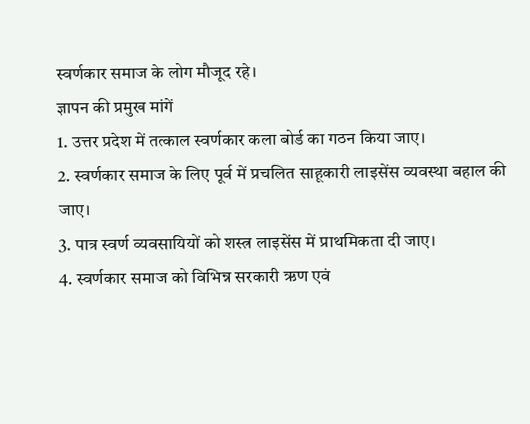स्वर्णकार समाज के लोग मौजूद रहे।
ज्ञापन की प्रमुख मांगें
1. उत्तर प्रदेश में तत्काल स्वर्णकार कला बोर्ड का गठन किया जाए।
2. स्वर्णकार समाज के लिए पूर्व में प्रचलित साहूकारी लाइसेंस व्यवस्था बहाल की जाए।
3. पात्र स्वर्ण व्यवसायियों को शस्त्र लाइसेंस में प्राथमिकता दी जाए।
4. स्वर्णकार समाज को विभिन्न सरकारी ऋण एवं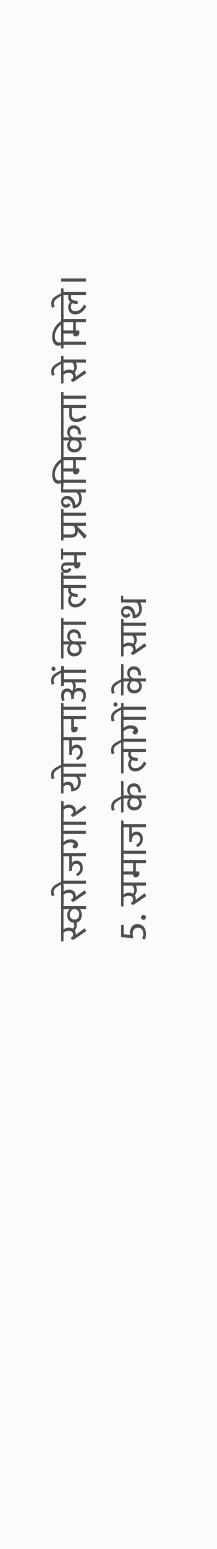स्वरोजगार योजनाओं का लाभ प्राथमिकता से मिले।
5. समाज के लोगों के साथ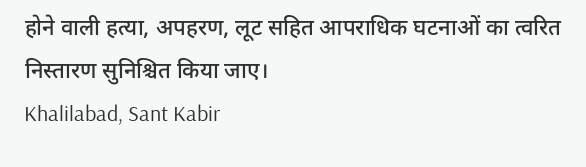होने वाली हत्या, अपहरण, लूट सहित आपराधिक घटनाओं का त्वरित निस्तारण सुनिश्चित किया जाए।
Khalilabad, Sant Kabir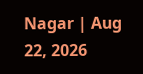Nagar | Aug 22, 2026